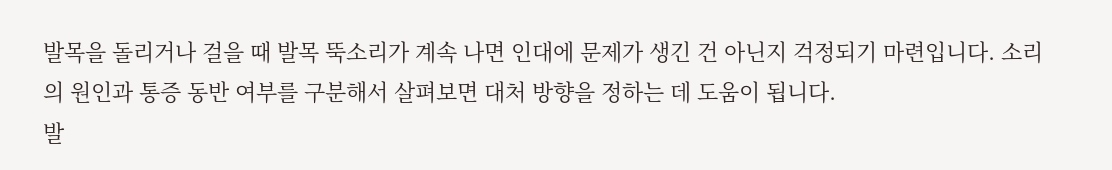발목을 돌리거나 걸을 때 발목 뚝소리가 계속 나면 인대에 문제가 생긴 건 아닌지 걱정되기 마련입니다. 소리의 원인과 통증 동반 여부를 구분해서 살펴보면 대처 방향을 정하는 데 도움이 됩니다.
발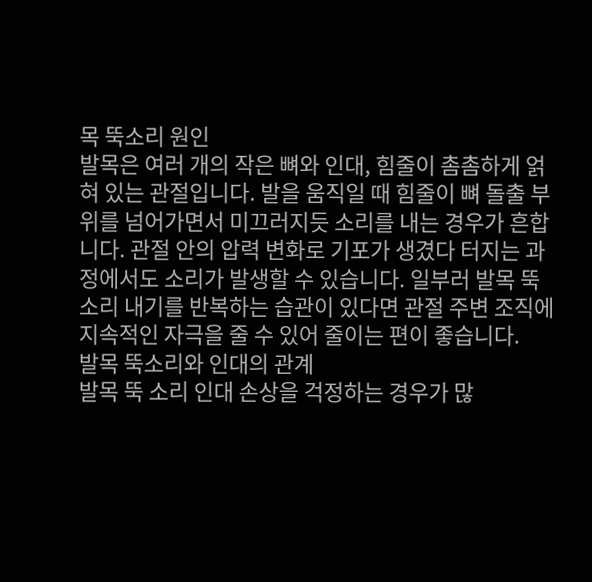목 뚝소리 원인
발목은 여러 개의 작은 뼈와 인대, 힘줄이 촘촘하게 얽혀 있는 관절입니다. 발을 움직일 때 힘줄이 뼈 돌출 부위를 넘어가면서 미끄러지듯 소리를 내는 경우가 흔합니다. 관절 안의 압력 변화로 기포가 생겼다 터지는 과정에서도 소리가 발생할 수 있습니다. 일부러 발목 뚝소리 내기를 반복하는 습관이 있다면 관절 주변 조직에 지속적인 자극을 줄 수 있어 줄이는 편이 좋습니다.
발목 뚝소리와 인대의 관계
발목 뚝 소리 인대 손상을 걱정하는 경우가 많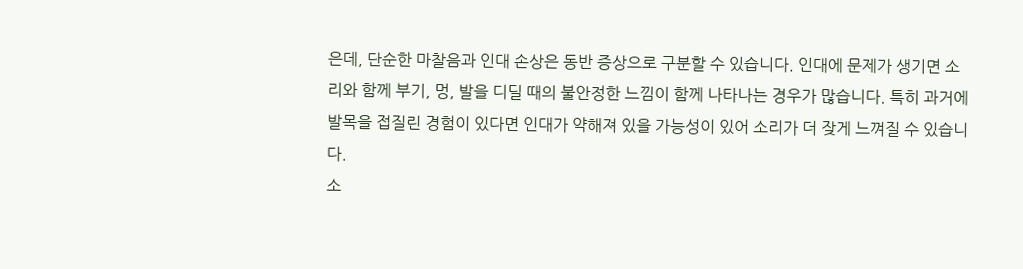은데, 단순한 마찰음과 인대 손상은 동반 증상으로 구분할 수 있습니다. 인대에 문제가 생기면 소리와 함께 부기, 멍, 발을 디딜 때의 불안정한 느낌이 함께 나타나는 경우가 많습니다. 특히 과거에 발목을 접질린 경험이 있다면 인대가 약해져 있을 가능성이 있어 소리가 더 잦게 느껴질 수 있습니다.
소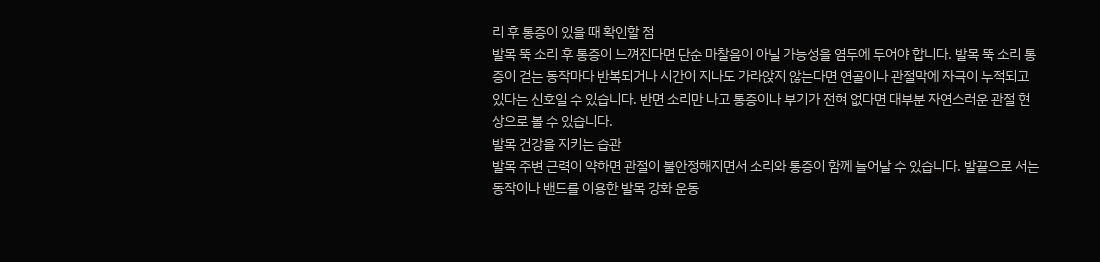리 후 통증이 있을 때 확인할 점
발목 뚝 소리 후 통증이 느껴진다면 단순 마찰음이 아닐 가능성을 염두에 두어야 합니다. 발목 뚝 소리 통증이 걷는 동작마다 반복되거나 시간이 지나도 가라앉지 않는다면 연골이나 관절막에 자극이 누적되고 있다는 신호일 수 있습니다. 반면 소리만 나고 통증이나 부기가 전혀 없다면 대부분 자연스러운 관절 현상으로 볼 수 있습니다.
발목 건강을 지키는 습관
발목 주변 근력이 약하면 관절이 불안정해지면서 소리와 통증이 함께 늘어날 수 있습니다. 발끝으로 서는 동작이나 밴드를 이용한 발목 강화 운동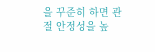을 꾸준히 하면 관절 안정성을 높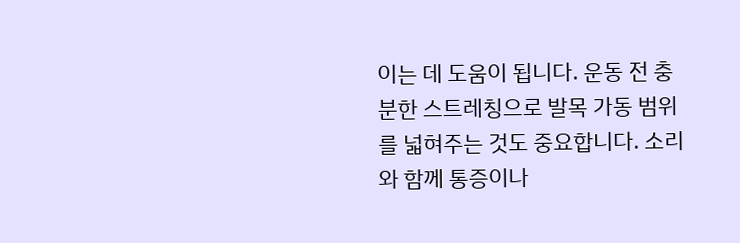이는 데 도움이 됩니다. 운동 전 충분한 스트레칭으로 발목 가동 범위를 넓혀주는 것도 중요합니다. 소리와 함께 통증이나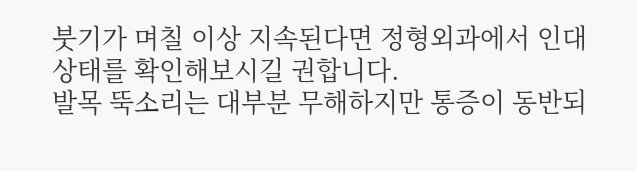붓기가 며칠 이상 지속된다면 정형외과에서 인대 상태를 확인해보시길 권합니다.
발목 뚝소리는 대부분 무해하지만 통증이 동반되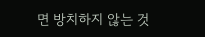면 방치하지 않는 것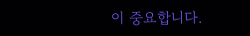이 중요합니다.